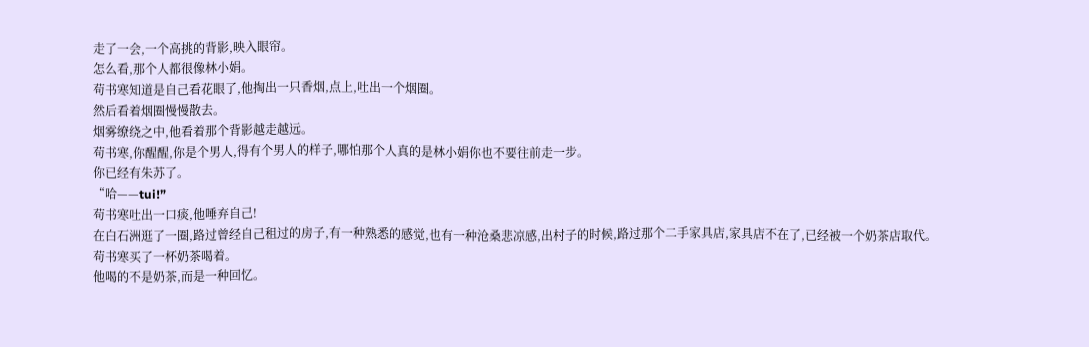走了一会,一个高挑的背影,映入眼帘。
怎么看,那个人都很像林小娟。
苟书寒知道是自己看花眼了,他掏出一只香烟,点上,吐出一个烟圈。
然后看着烟圈慢慢散去。
烟雾缭绕之中,他看着那个背影越走越远。
苟书寒,你醒醒,你是个男人,得有个男人的样子,哪怕那个人真的是林小娟你也不要往前走一步。
你已经有朱苏了。
“哈——tui!”
苟书寒吐出一口痰,他唾弃自己!
在白石洲逛了一圈,路过曾经自己租过的房子,有一种熟悉的感觉,也有一种沧桑悲凉感,出村子的时候,路过那个二手家具店,家具店不在了,已经被一个奶茶店取代。
苟书寒买了一杯奶茶喝着。
他喝的不是奶茶,而是一种回忆。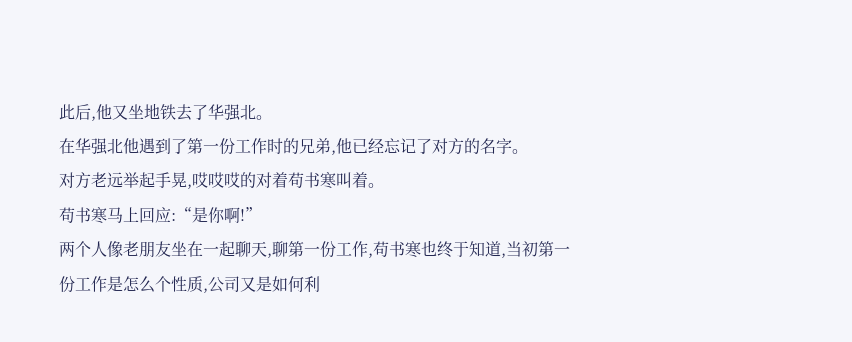此后,他又坐地铁去了华强北。
在华强北他遇到了第一份工作时的兄弟,他已经忘记了对方的名字。
对方老远举起手晃,哎哎哎的对着苟书寒叫着。
苟书寒马上回应:“是你啊!”
两个人像老朋友坐在一起聊天,聊第一份工作,苟书寒也终于知道,当初第一份工作是怎么个性质,公司又是如何利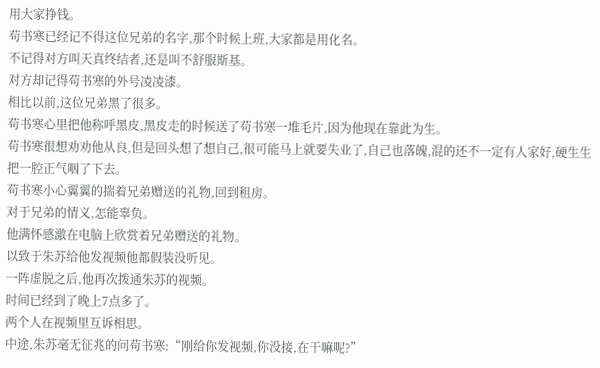用大家挣钱。
苟书寒已经记不得这位兄弟的名字,那个时候上班,大家都是用化名。
不记得对方叫天真终结者,还是叫不舒服斯基。
对方却记得苟书寒的外号凌凌漆。
相比以前,这位兄弟黑了很多。
苟书寒心里把他称呼黑皮,黑皮走的时候送了苟书寒一堆毛片,因为他现在靠此为生。
苟书寒很想劝劝他从良,但是回头想了想自己,很可能马上就要失业了,自己也落魄,混的还不一定有人家好,硬生生把一腔正气咽了下去。
苟书寒小心翼翼的揣着兄弟赠送的礼物,回到租房。
对于兄弟的情义,怎能辜负。
他满怀感激在电脑上欣赏着兄弟赠送的礼物。
以致于朱苏给他发视频他都假装没听见。
一阵虚脱之后,他再次拨通朱苏的视频。
时间已经到了晚上7点多了。
两个人在视频里互诉相思。
中途,朱苏毫无征兆的问苟书寒:“刚给你发视频,你没接,在干嘛呢?”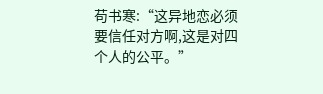苟书寒:“这异地恋必须要信任对方啊,这是对四个人的公平。”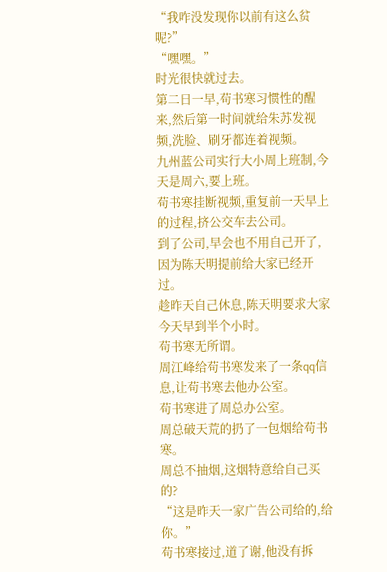“我咋没发现你以前有这么贫呢?”
“嘿嘿。”
时光很快就过去。
第二日一早,苟书寒习惯性的醒来,然后第一时间就给朱苏发视频,洗脸、刷牙都连着视频。
九州蓝公司实行大小周上班制,今天是周六,要上班。
苟书寒挂断视频,重复前一天早上的过程,挤公交车去公司。
到了公司,早会也不用自己开了,因为陈天明提前给大家已经开过。
趁昨天自己休息,陈天明要求大家今天早到半个小时。
苟书寒无所谓。
周江峰给苟书寒发来了一条qq信息,让苟书寒去他办公室。
苟书寒进了周总办公室。
周总破天荒的扔了一包烟给苟书寒。
周总不抽烟,这烟特意给自己买的?
“这是昨天一家广告公司给的,给你。”
苟书寒接过,道了谢,他没有拆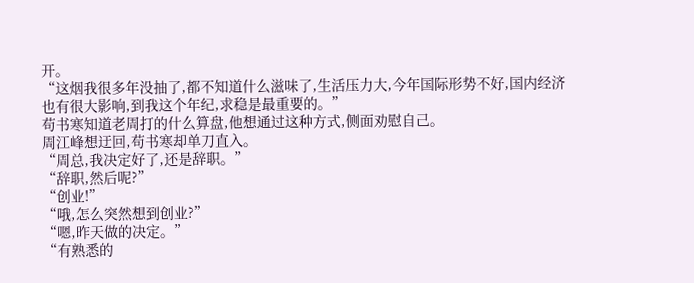开。
“这烟我很多年没抽了,都不知道什么滋味了,生活压力大,今年国际形势不好,国内经济也有很大影响,到我这个年纪,求稳是最重要的。”
苟书寒知道老周打的什么算盘,他想通过这种方式,侧面劝慰自己。
周江峰想迂回,苟书寒却单刀直入。
“周总,我决定好了,还是辞职。”
“辞职,然后呢?”
“创业!”
“哦,怎么突然想到创业?”
“嗯,昨天做的决定。”
“有熟悉的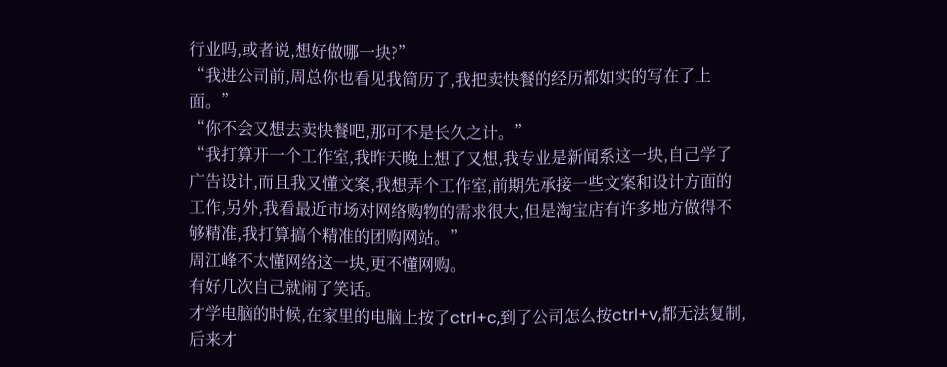行业吗,或者说,想好做哪一块?”
“我进公司前,周总你也看见我简历了,我把卖快餐的经历都如实的写在了上面。”
“你不会又想去卖快餐吧,那可不是长久之计。”
“我打算开一个工作室,我昨天晚上想了又想,我专业是新闻系这一块,自己学了广告设计,而且我又懂文案,我想弄个工作室,前期先承接一些文案和设计方面的工作,另外,我看最近市场对网络购物的需求很大,但是淘宝店有许多地方做得不够精准,我打算搞个精准的团购网站。”
周江峰不太懂网络这一块,更不懂网购。
有好几次自己就闹了笑话。
才学电脑的时候,在家里的电脑上按了ctrl+c,到了公司怎么按ctrl+v,都无法复制,后来才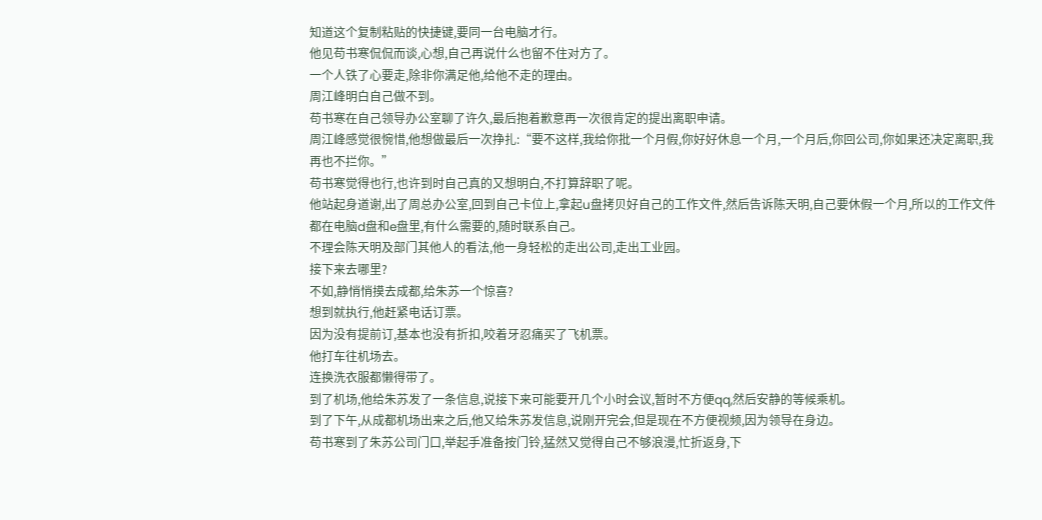知道这个复制粘贴的快捷键,要同一台电脑才行。
他见苟书寒侃侃而谈,心想,自己再说什么也留不住对方了。
一个人铁了心要走,除非你满足他,给他不走的理由。
周江峰明白自己做不到。
苟书寒在自己领导办公室聊了许久,最后抱着歉意再一次很肯定的提出离职申请。
周江峰感觉很惋惜,他想做最后一次挣扎:“要不这样,我给你批一个月假,你好好休息一个月,一个月后,你回公司,你如果还决定离职,我再也不拦你。”
苟书寒觉得也行,也许到时自己真的又想明白,不打算辞职了呢。
他站起身道谢,出了周总办公室,回到自己卡位上,拿起u盘拷贝好自己的工作文件,然后告诉陈天明,自己要休假一个月,所以的工作文件都在电脑d盘和e盘里,有什么需要的,随时联系自己。
不理会陈天明及部门其他人的看法,他一身轻松的走出公司,走出工业园。
接下来去哪里?
不如,静悄悄摸去成都,给朱苏一个惊喜?
想到就执行,他赶紧电话订票。
因为没有提前订,基本也没有折扣,咬着牙忍痛买了飞机票。
他打车往机场去。
连换洗衣服都懒得带了。
到了机场,他给朱苏发了一条信息,说接下来可能要开几个小时会议,暂时不方便qq,然后安静的等候乘机。
到了下午,从成都机场出来之后,他又给朱苏发信息,说刚开完会,但是现在不方便视频,因为领导在身边。
苟书寒到了朱苏公司门口,举起手准备按门铃,猛然又觉得自己不够浪漫,忙折返身,下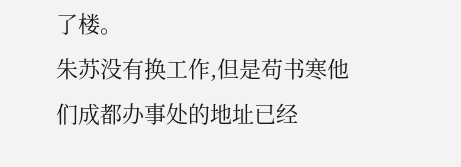了楼。
朱苏没有换工作,但是苟书寒他们成都办事处的地址已经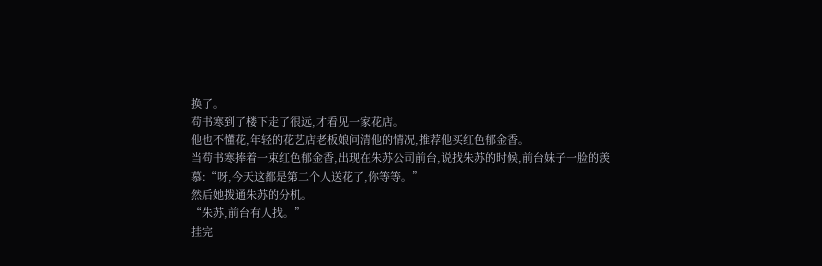换了。
苟书寒到了楼下走了很远,才看见一家花店。
他也不懂花,年轻的花艺店老板娘问清他的情况,推荐他买红色郁金香。
当苟书寒捧着一束红色郁金香,出现在朱苏公司前台,说找朱苏的时候,前台妹子一脸的羡慕:“呀,今天这都是第二个人送花了,你等等。”
然后她拨通朱苏的分机。
“朱苏,前台有人找。”
挂完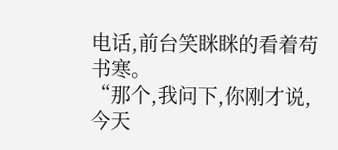电话,前台笑眯眯的看着苟书寒。
“那个,我问下,你刚才说,今天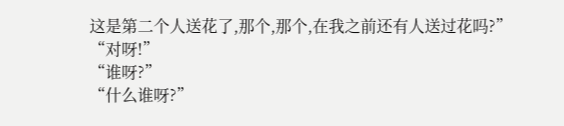这是第二个人送花了,那个,那个,在我之前还有人送过花吗?”
“对呀!”
“谁呀?”
“什么谁呀?”